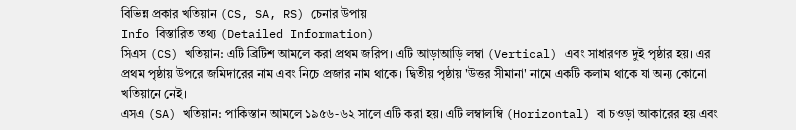বিভিন্ন প্রকার খতিয়ান (CS, SA, RS) চেনার উপায়
Info বিস্তারিত তথ্য (Detailed Information)
সিএস (CS) খতিয়ান: এটি ব্রিটিশ আমলে করা প্রথম জরিপ। এটি আড়াআড়ি লম্বা (Vertical) এবং সাধারণত দুই পৃষ্ঠার হয়। এর প্রথম পৃষ্ঠায় উপরে জমিদারের নাম এবং নিচে প্রজার নাম থাকে। দ্বিতীয় পৃষ্ঠায় 'উত্তর সীমানা' নামে একটি কলাম থাকে যা অন্য কোনো খতিয়ানে নেই।
এসএ (SA) খতিয়ান: পাকিস্তান আমলে ১৯৫৬-৬২ সালে এটি করা হয়। এটি লম্বালম্বি (Horizontal) বা চওড়া আকারের হয় এবং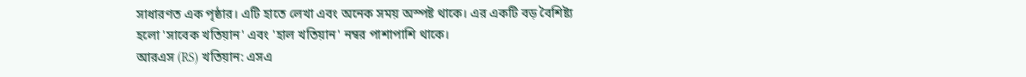সাধারণত এক পৃষ্ঠার। এটি হাতে লেখা এবং অনেক সময় অস্পষ্ট থাকে। এর একটি বড় বৈশিষ্ট্য হলো 'সাবেক খতিয়ান' এবং 'হাল খতিয়ান' নম্বর পাশাপাশি থাকে।
আরএস (RS) খতিয়ান: এসএ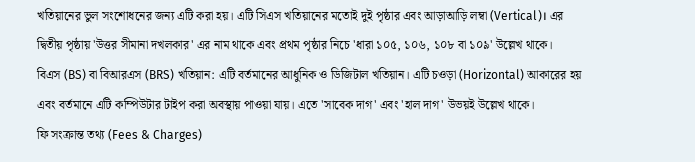খতিয়ানের ভুল সংশোধনের জন্য এটি করা হয়। এটি সিএস খতিয়ানের মতোই দুই পৃষ্ঠার এবং আড়াআড়ি লম্বা (Vertical)। এর দ্বিতীয় পৃষ্ঠায় 'উত্তর সীমানা দখলকার' এর নাম থাকে এবং প্রথম পৃষ্ঠার নিচে 'ধারা ১০৫, ১০৬, ১০৮ বা ১০৯' উল্লেখ থাকে।
বিএস (BS) বা বিআরএস (BRS) খতিয়ান: এটি বর্তমানের আধুনিক ও ডিজিটাল খতিয়ান। এটি চওড়া (Horizontal) আকারের হয় এবং বর্তমানে এটি কম্পিউটার টাইপ করা অবস্থায় পাওয়া যায়। এতে 'সাবেক দাগ' এবং 'হাল দাগ' উভয়ই উল্লেখ থাকে।
ফি সংক্রান্ত তথ্য (Fees & Charges)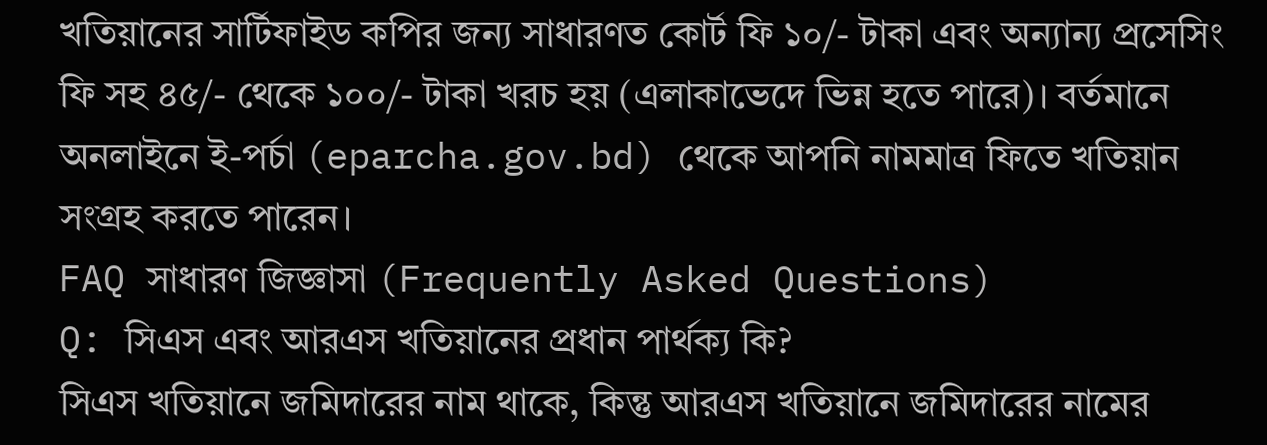খতিয়ানের সার্টিফাইড কপির জন্য সাধারণত কোর্ট ফি ১০/- টাকা এবং অন্যান্য প্রসেসিং ফি সহ ৪৫/- থেকে ১০০/- টাকা খরচ হয় (এলাকাভেদে ভিন্ন হতে পারে)। বর্তমানে অনলাইনে ই-পর্চা (eparcha.gov.bd) থেকে আপনি নামমাত্র ফিতে খতিয়ান সংগ্রহ করতে পারেন।
FAQ সাধারণ জিজ্ঞাসা (Frequently Asked Questions)
Q: সিএস এবং আরএস খতিয়ানের প্রধান পার্থক্য কি?
সিএস খতিয়ানে জমিদারের নাম থাকে, কিন্তু আরএস খতিয়ানে জমিদারের নামের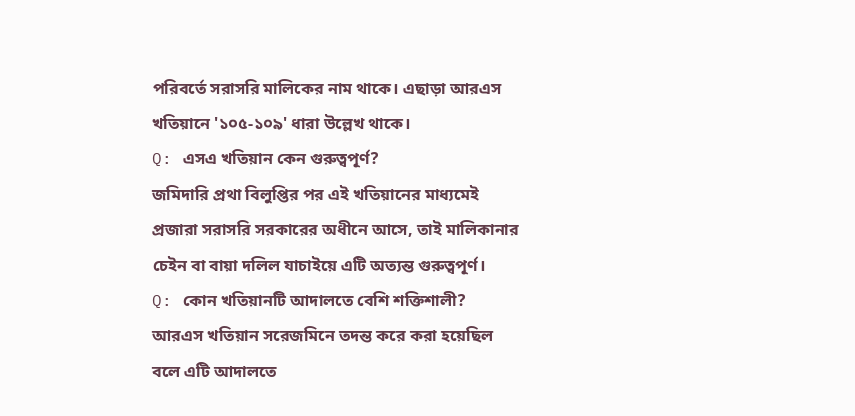পরিবর্তে সরাসরি মালিকের নাম থাকে। এছাড়া আরএস খতিয়ানে '১০৫-১০৯' ধারা উল্লেখ থাকে।
Q: এসএ খতিয়ান কেন গুরুত্বপূর্ণ?
জমিদারি প্রথা বিলুপ্তির পর এই খতিয়ানের মাধ্যমেই প্রজারা সরাসরি সরকারের অধীনে আসে, তাই মালিকানার চেইন বা বায়া দলিল যাচাইয়ে এটি অত্যন্ত গুরুত্বপূর্ণ।
Q: কোন খতিয়ানটি আদালতে বেশি শক্তিশালী?
আরএস খতিয়ান সরেজমিনে তদন্ত করে করা হয়েছিল বলে এটি আদালতে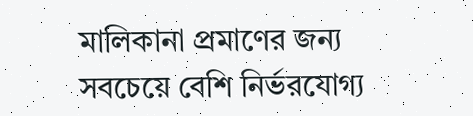মালিকানা প্রমাণের জন্য সবচেয়ে বেশি নির্ভরযোগ্য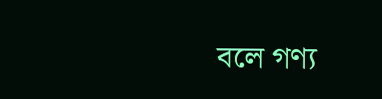বলে গণ্য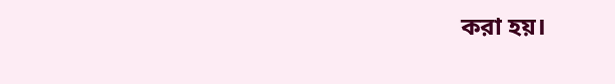করা হয়।